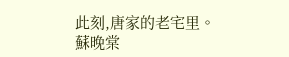此刻,唐家的老宅里。
蘇晚棠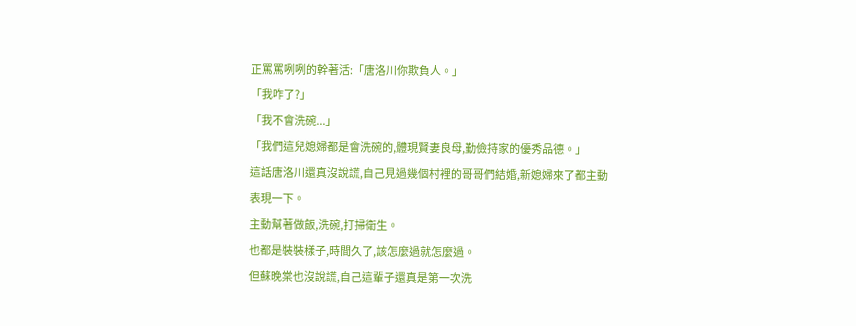正罵罵咧咧的幹著活:「唐洛川你欺負人。」
「我咋了?」
「我不會洗碗...」
「我們這兒媳婦都是會洗碗的,體現賢妻良母,勤儉持家的優秀品德。」
這話唐洛川還真沒說謊,自己見過幾個村裡的哥哥們結婚,新媳婦來了都主動表現一下。
主動幫著做飯,洗碗,打掃衛生。
也都是裝裝樣子,時間久了,該怎麼過就怎麼過。
但蘇晚棠也沒說謊,自己這輩子還真是第一次洗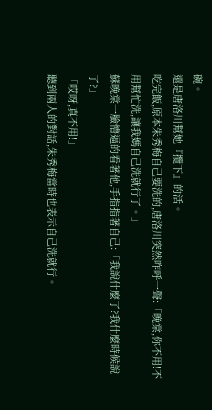碗。
還是唐洛川幫她『攬下』的活。
吃完飯,原本朱秀梅自己要洗的,唐洛川突然咋呼一聲:「晚棠,你不用!不用幫忙洗,讓我媽自己洗就行了。」
蘇晚棠一臉懵逼的看著他,手指指著自己:「我說什麼了?我什麼時候說了?」
「哎呀,真不用!」
聽到兩人的對話,朱秀梅當時也表示自己洗就行。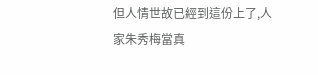但人情世故已經到這份上了,人家朱秀梅當真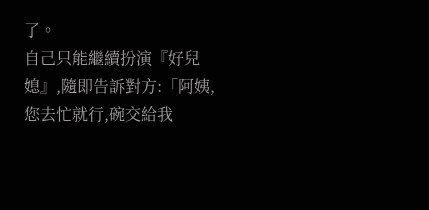了。
自己只能繼續扮演『好兒媳』,隨即告訴對方:「阿姨,您去忙就行,碗交給我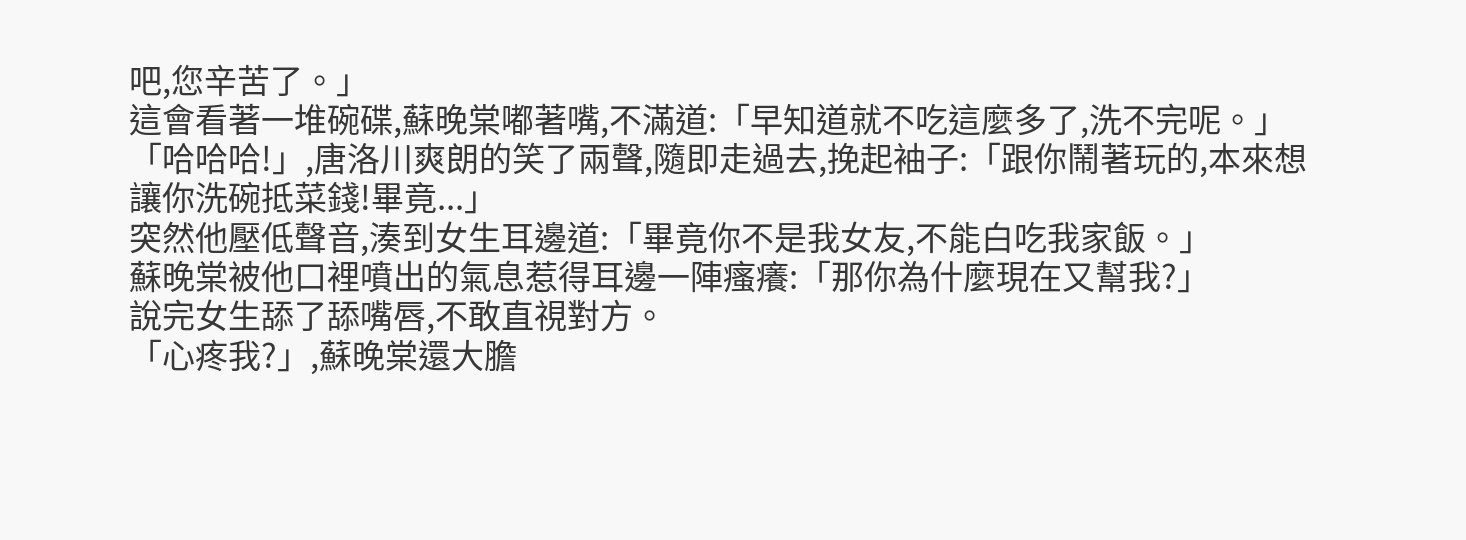吧,您辛苦了。」
這會看著一堆碗碟,蘇晚棠嘟著嘴,不滿道:「早知道就不吃這麼多了,洗不完呢。」
「哈哈哈!」,唐洛川爽朗的笑了兩聲,隨即走過去,挽起袖子:「跟你鬧著玩的,本來想讓你洗碗抵菜錢!畢竟...」
突然他壓低聲音,湊到女生耳邊道:「畢竟你不是我女友,不能白吃我家飯。」
蘇晚棠被他口裡噴出的氣息惹得耳邊一陣瘙癢:「那你為什麼現在又幫我?」
說完女生舔了舔嘴唇,不敢直視對方。
「心疼我?」,蘇晚棠還大膽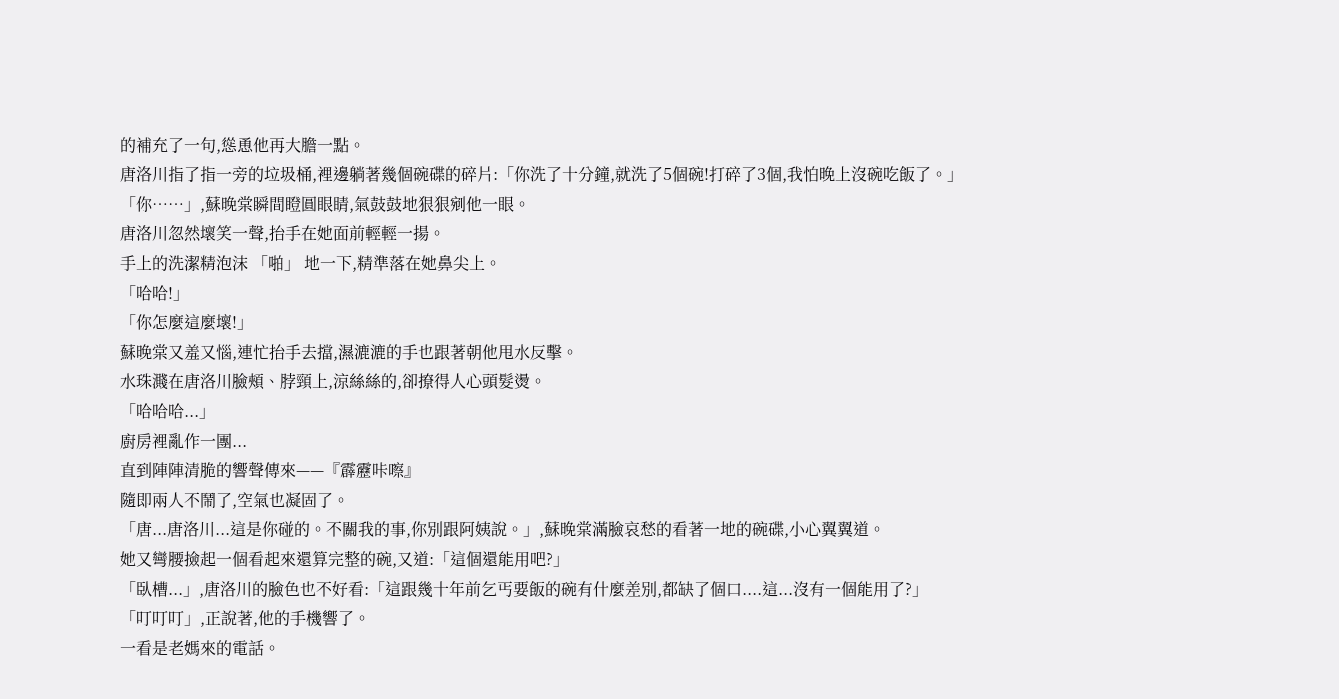的補充了一句,慫恿他再大膽一點。
唐洛川指了指一旁的垃圾桶,裡邊躺著幾個碗碟的碎片:「你洗了十分鐘,就洗了5個碗!打碎了3個,我怕晚上沒碗吃飯了。」
「你……」,蘇晚棠瞬間瞪圓眼睛,氣鼓鼓地狠狠剜他一眼。
唐洛川忽然壞笑一聲,抬手在她面前輕輕一揚。
手上的洗潔精泡沫 「啪」 地一下,精準落在她鼻尖上。
「哈哈!」
「你怎麼這麼壞!」
蘇晚棠又羞又惱,連忙抬手去擋,濕漉漉的手也跟著朝他甩水反擊。
水珠濺在唐洛川臉頰、脖頸上,涼絲絲的,卻撩得人心頭髮燙。
「哈哈哈...」
廚房裡亂作一團...
直到陣陣清脆的響聲傳來——『霹靂咔嚓』
隨即兩人不鬧了,空氣也凝固了。
「唐...唐洛川...這是你碰的。不關我的事,你別跟阿姨說。」,蘇晚棠滿臉哀愁的看著一地的碗碟,小心翼翼道。
她又彎腰撿起一個看起來還算完整的碗,又道:「這個還能用吧?」
「臥槽...」,唐洛川的臉色也不好看:「這跟幾十年前乞丐要飯的碗有什麼差別,都缺了個口....這...沒有一個能用了?」
「叮叮叮」,正說著,他的手機響了。
一看是老媽來的電話。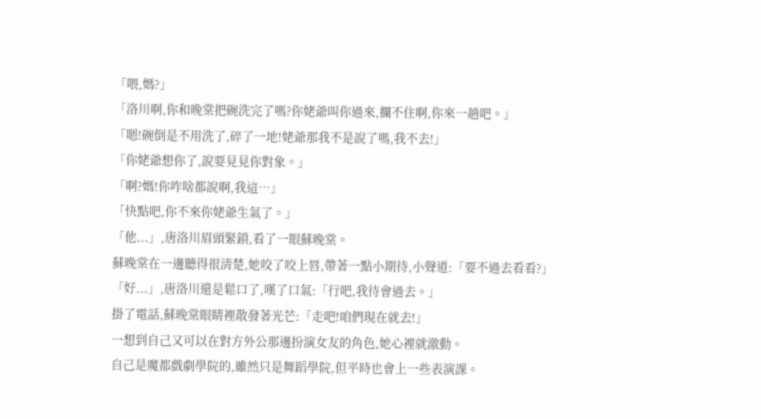「喂,媽?」
「洛川啊,你和晚棠把碗洗完了嗎?你姥爺叫你過來,攔不住啊,你來一趟吧。」
「嗯!碗倒是不用洗了,碎了一地!姥爺那我不是說了嗎,我不去!」
「你姥爺想你了,說要見見你對象。」
「啊?媽!你咋啥都說啊,我這…」
「快點吧,你不來你姥爺生氣了。」
「他...」,唐洛川眉頭緊鎖,看了一眼蘇晚棠。
蘇晚棠在一邊聽得很清楚,她咬了咬上唇,帶著一點小期待,小聲道:「要不過去看看?」
「好...」,唐洛川還是鬆口了,嘆了口氣:「行吧,我待會過去。」
掛了電話,蘇晚棠眼睛裡散發著光芒:「走吧!咱們現在就去!」
一想到自己又可以在對方外公那邊扮演女友的角色,她心裡就激動。
自己是魔都戲劇學院的,雖然只是舞蹈學院,但平時也會上一些表演課。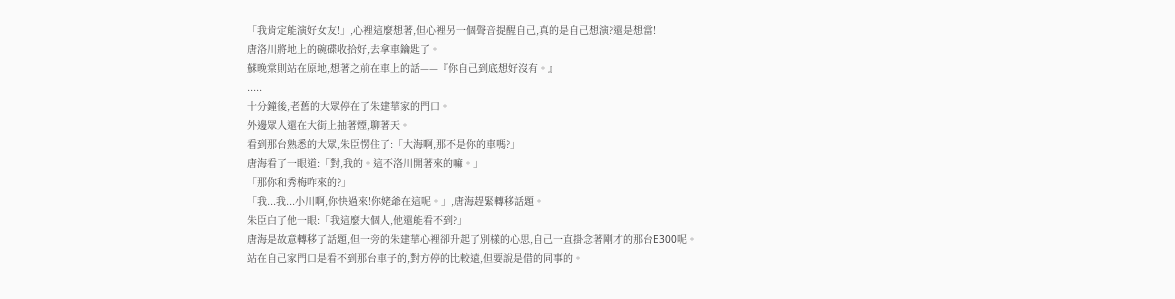「我肯定能演好女友!」,心裡這麼想著,但心裡另一個聲音提醒自己,真的是自己想演?還是想當!
唐洛川將地上的碗碟收拾好,去拿車鑰匙了。
蘇晚棠則站在原地,想著之前在車上的話——『你自己到底想好沒有。』
.....
十分鐘後,老舊的大眾停在了朱建華家的門口。
外邊眾人還在大街上抽著煙,聊著天。
看到那台熟悉的大眾,朱臣愣住了:「大海啊,那不是你的車嗎?」
唐海看了一眼道:「對,我的。這不洛川開著來的嘛。」
「那你和秀梅咋來的?」
「我...我...小川啊,你快過來!你姥爺在這呢。」,唐海趕緊轉移話題。
朱臣白了他一眼:「我這麼大個人,他還能看不到?」
唐海是故意轉移了話題,但一旁的朱建華心裡卻升起了別樣的心思,自己一直掛念著剛才的那台E300呢。
站在自己家門口是看不到那台車子的,對方停的比較遠,但要說是借的同事的。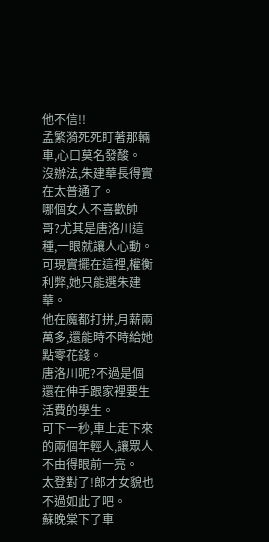他不信!!
孟繁漪死死盯著那輛車,心口莫名發酸。
沒辦法,朱建華長得實在太普通了。
哪個女人不喜歡帥哥?尤其是唐洛川這種,一眼就讓人心動。
可現實擺在這裡,權衡利弊,她只能選朱建華。
他在魔都打拼,月薪兩萬多,還能時不時給她點零花錢。
唐洛川呢?不過是個還在伸手跟家裡要生活費的學生。
可下一秒,車上走下來的兩個年輕人,讓眾人不由得眼前一亮。
太登對了!郎才女貌也不過如此了吧。
蘇晚棠下了車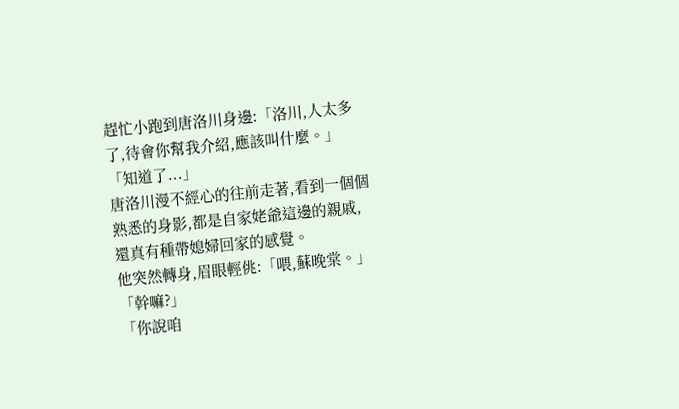趕忙小跑到唐洛川身邊:「洛川,人太多了,待會你幫我介紹,應該叫什麼。」
「知道了...」
唐洛川漫不經心的往前走著,看到一個個熟悉的身影,都是自家姥爺這邊的親戚,還真有種帶媳婦回家的感覺。
他突然轉身,眉眼輕佻:「喂,蘇晚棠。」
「幹嘛?」
「你說咱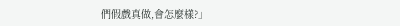們假戲真做,會怎麼樣?」